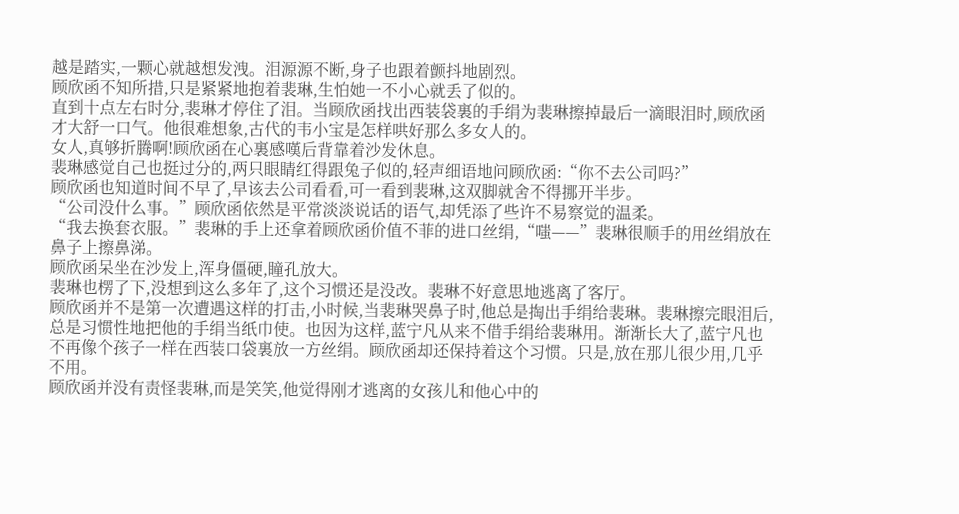越是踏实,一颗心就越想发洩。泪源源不断,身子也跟着颤抖地剧烈。
顾欣函不知所措,只是紧紧地抱着裴琳,生怕她一不小心就丢了似的。
直到十点左右时分,裴琳才停住了泪。当顾欣函找出西装袋裏的手绢为裴琳擦掉最后一滴眼泪时,顾欣函才大舒一口气。他很难想象,古代的韦小宝是怎样哄好那么多女人的。
女人,真够折腾啊!顾欣函在心裏感嘆后背靠着沙发休息。
裴琳感觉自己也挺过分的,两只眼睛红得跟兔子似的,轻声细语地问顾欣函:“你不去公司吗?”
顾欣函也知道时间不早了,早该去公司看看,可一看到裴琳,这双脚就舍不得挪开半步。
“公司没什么事。”顾欣函依然是平常淡淡说话的语气,却凭添了些许不易察觉的温柔。
“我去换套衣服。”裴琳的手上还拿着顾欣函价值不菲的进口丝绢,“嗤——”裴琳很顺手的用丝绢放在鼻子上擦鼻涕。
顾欣函呆坐在沙发上,浑身僵硬,瞳孔放大。
裴琳也楞了下,没想到这么多年了,这个习惯还是没改。裴琳不好意思地逃离了客厅。
顾欣函并不是第一次遭遇这样的打击,小时候,当裴琳哭鼻子时,他总是掏出手绢给裴琳。裴琳擦完眼泪后,总是习惯性地把他的手绢当纸巾使。也因为这样,蓝宁凡从来不借手绢给裴琳用。渐渐长大了,蓝宁凡也不再像个孩子一样在西装口袋裏放一方丝绢。顾欣函却还保持着这个习惯。只是,放在那儿很少用,几乎不用。
顾欣函并没有责怪裴琳,而是笑笑,他觉得刚才逃离的女孩儿和他心中的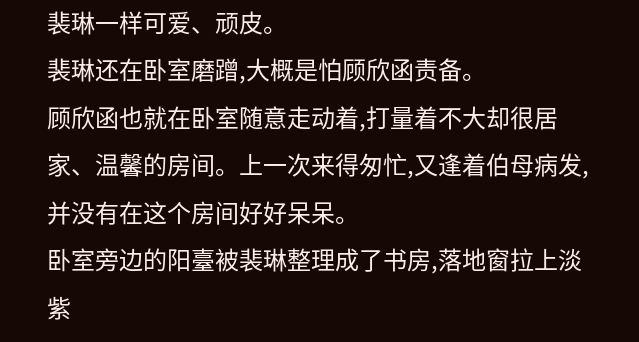裴琳一样可爱、顽皮。
裴琳还在卧室磨蹭,大概是怕顾欣函责备。
顾欣函也就在卧室随意走动着,打量着不大却很居家、温馨的房间。上一次来得匆忙,又逢着伯母病发,并没有在这个房间好好呆呆。
卧室旁边的阳臺被裴琳整理成了书房,落地窗拉上淡紫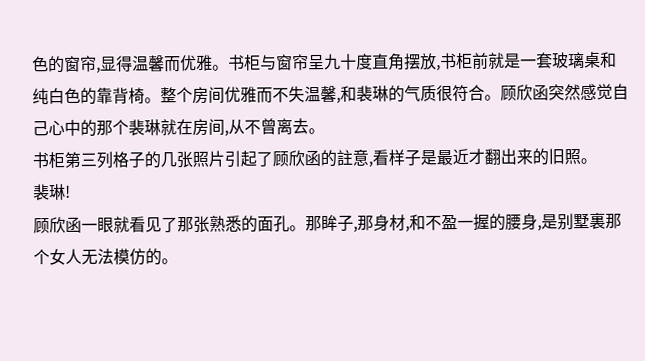色的窗帘,显得温馨而优雅。书柜与窗帘呈九十度直角摆放,书柜前就是一套玻璃桌和纯白色的靠背椅。整个房间优雅而不失温馨,和裴琳的气质很符合。顾欣函突然感觉自己心中的那个裴琳就在房间,从不曾离去。
书柜第三列格子的几张照片引起了顾欣函的註意,看样子是最近才翻出来的旧照。
裴琳!
顾欣函一眼就看见了那张熟悉的面孔。那眸子,那身材,和不盈一握的腰身,是别墅裏那个女人无法模仿的。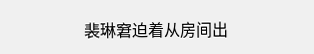裴琳窘迫着从房间出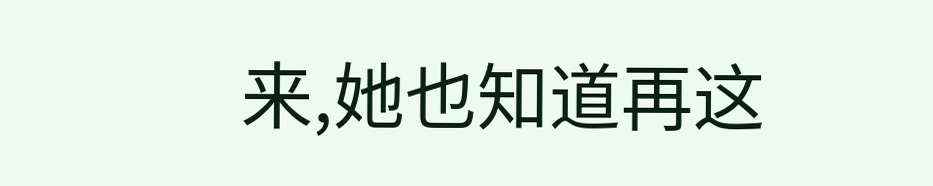来,她也知道再这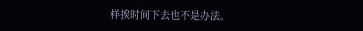样挨时间下去也不是办法。